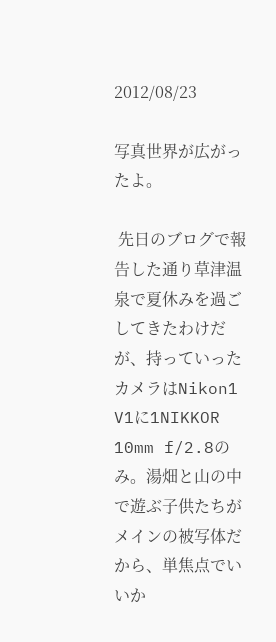2012/08/23

写真世界が広がったよ。

 先日のブログで報告した通り草津温泉で夏休みを過ごしてきたわけだが、持っていったカメラはNikon1 V1に1NIKKOR 10mm f/2.8のみ。湯畑と山の中で遊ぶ子供たちがメインの被写体だから、単焦点でいいか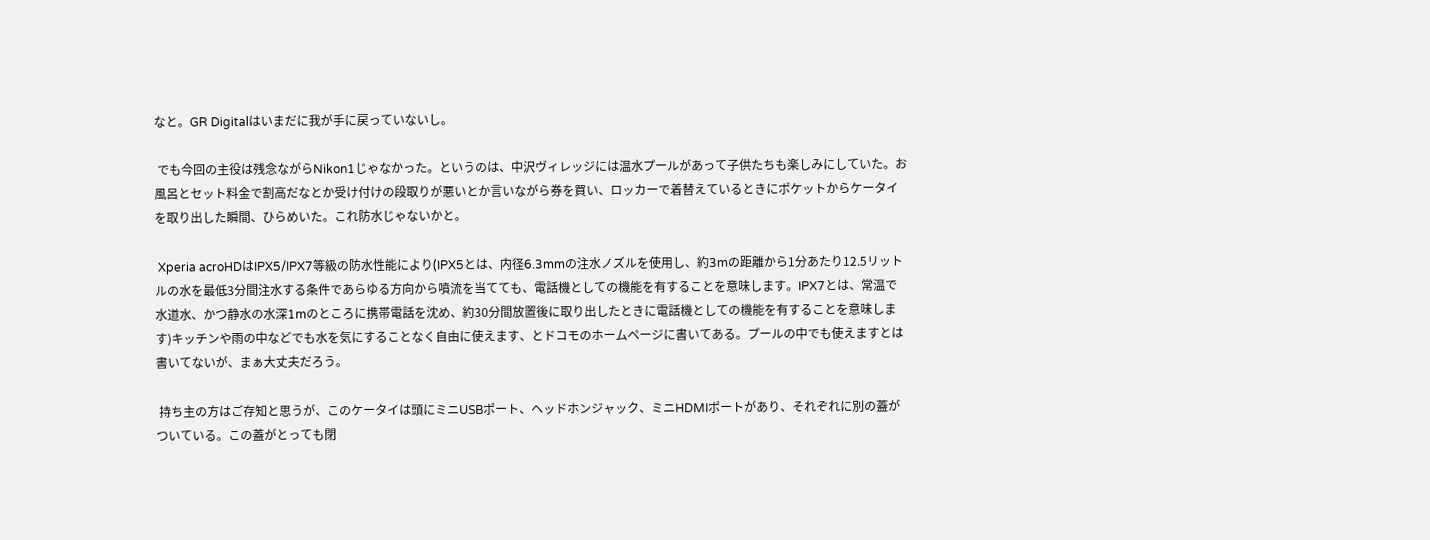なと。GR Digitalはいまだに我が手に戻っていないし。

 でも今回の主役は残念ながらNikon1じゃなかった。というのは、中沢ヴィレッジには温水プールがあって子供たちも楽しみにしていた。お風呂とセット料金で割高だなとか受け付けの段取りが悪いとか言いながら券を買い、ロッカーで着替えているときにポケットからケータイを取り出した瞬間、ひらめいた。これ防水じゃないかと。

 Xperia acroHDはIPX5/IPX7等級の防水性能により(IPX5とは、内径6.3mmの注水ノズルを使用し、約3mの距離から1分あたり12.5リットルの水を最低3分間注水する条件であらゆる方向から噴流を当てても、電話機としての機能を有することを意味します。IPX7とは、常温で水道水、かつ静水の水深1mのところに携帯電話を沈め、約30分間放置後に取り出したときに電話機としての機能を有することを意味します)キッチンや雨の中などでも水を気にすることなく自由に使えます、とドコモのホームページに書いてある。プールの中でも使えますとは書いてないが、まぁ大丈夫だろう。

 持ち主の方はご存知と思うが、このケータイは頭にミニUSBポート、ヘッドホンジャック、ミニHDMIポートがあり、それぞれに別の蓋がついている。この蓋がとっても閉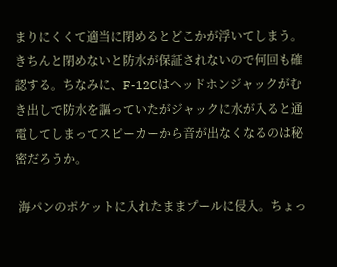まりにくくて適当に閉めるとどこかが浮いてしまう。きちんと閉めないと防水が保証されないので何回も確認する。ちなみに、F-12Cはヘッドホンジャックがむき出しで防水を謳っていたがジャックに水が入ると通電してしまってスピーカーから音が出なくなるのは秘密だろうか。

 海パンのポケットに入れたままプールに侵入。ちょっ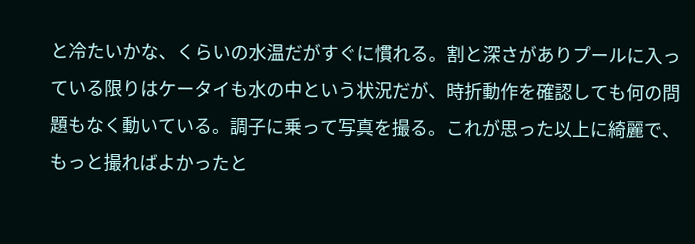と冷たいかな、くらいの水温だがすぐに慣れる。割と深さがありプールに入っている限りはケータイも水の中という状況だが、時折動作を確認しても何の問題もなく動いている。調子に乗って写真を撮る。これが思った以上に綺麗で、もっと撮ればよかったと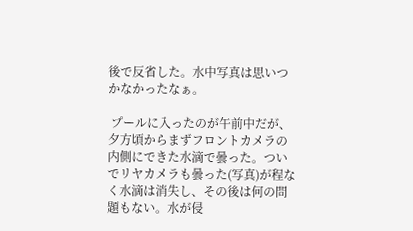後で反省した。水中写真は思いつかなかったなぁ。

 プールに入ったのが午前中だが、夕方頃からまずフロントカメラの内側にできた水滴で曇った。ついでリヤカメラも曇った(写真)が程なく水滴は消失し、その後は何の問題もない。水が侵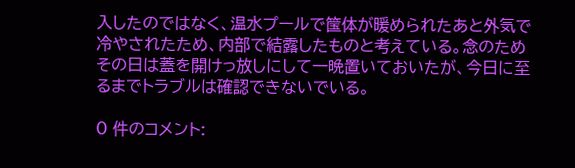入したのではなく、温水プールで筺体が暖められたあと外気で冷やされたため、内部で結露したものと考えている。念のためその日は蓋を開けっ放しにして一晩置いておいたが、今日に至るまでトラブルは確認できないでいる。

0 件のコメント: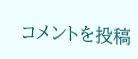コメントを投稿